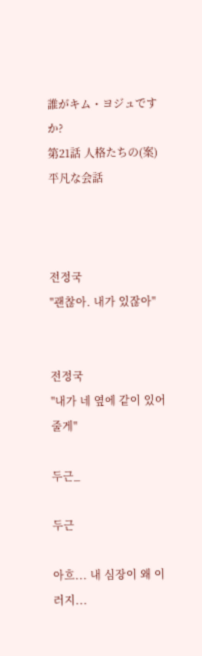誰がキム・ヨジュですか?
第21話 人格たちの(案)平凡な会話



전정국
"괜찮아. 내가 있잖아"


전정국
"내가 네 옆에 같이 있어줄게"

두근_

두근

아흐... 내 심장이 왜 이러지...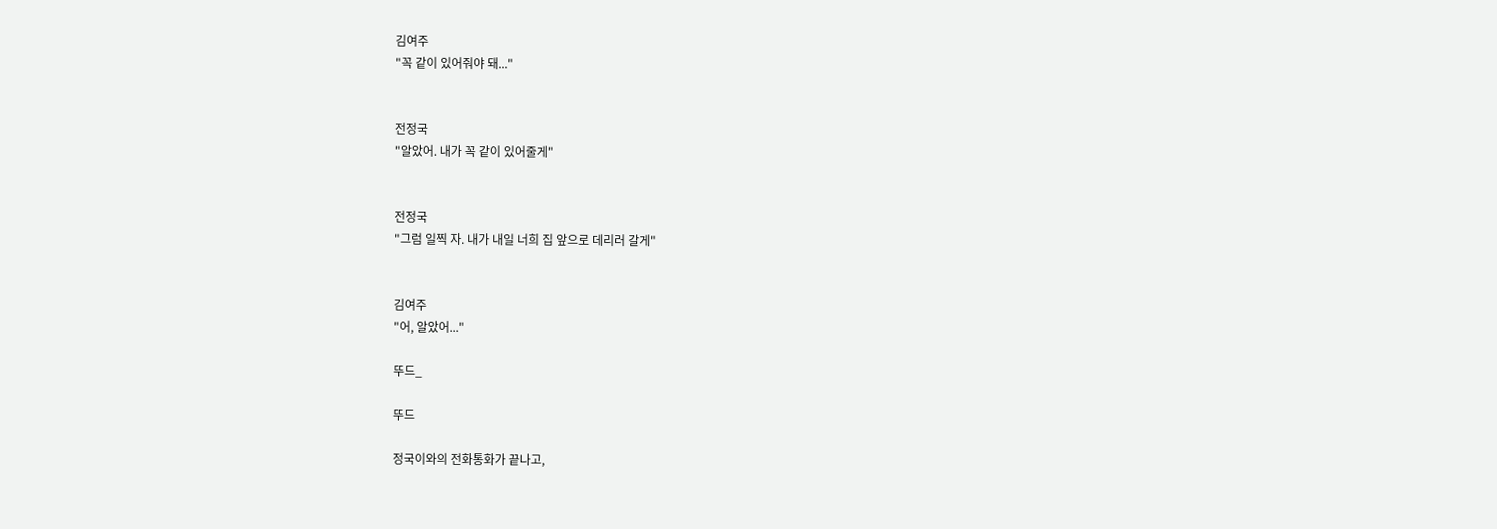김여주
"꼭 같이 있어줘야 돼..."


전정국
"알았어. 내가 꼭 같이 있어줄게"


전정국
"그럼 일찍 자. 내가 내일 너희 집 앞으로 데리러 갈게"


김여주
"어, 알았어..."

뚜드_

뚜드

정국이와의 전화통화가 끝나고,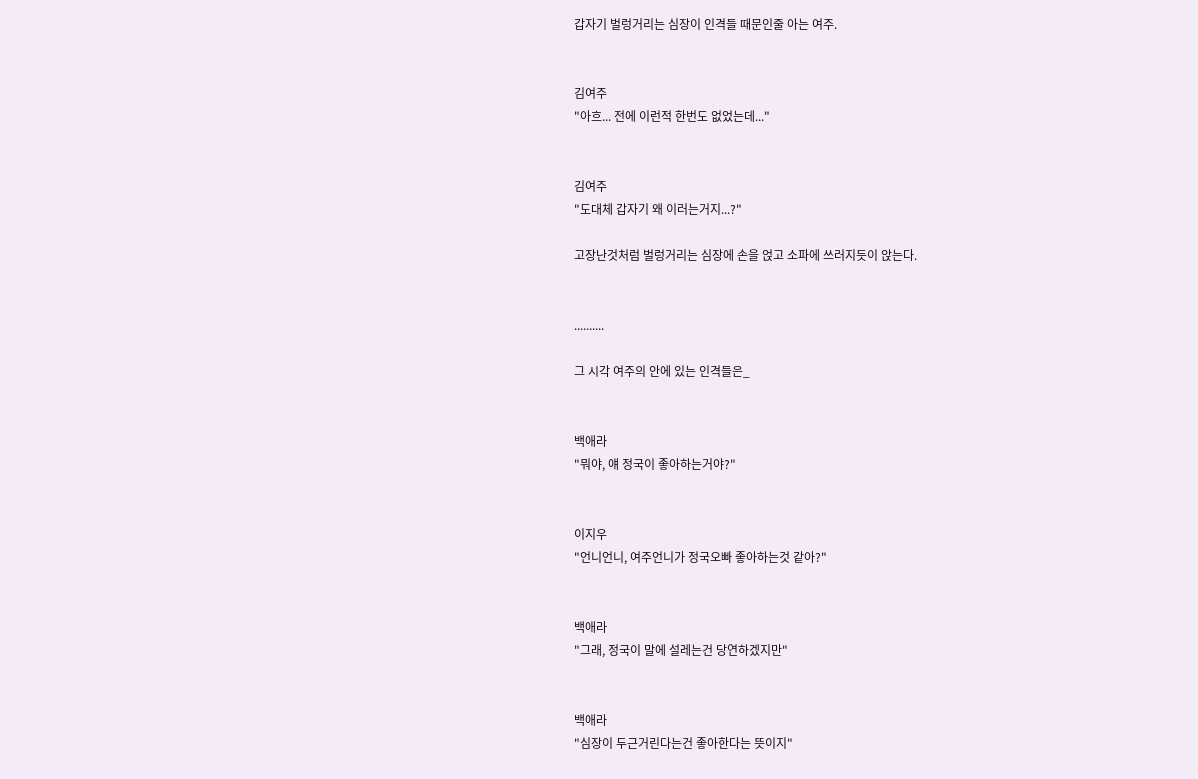갑자기 벌렁거리는 심장이 인격들 때문인줄 아는 여주.


김여주
"아흐... 전에 이런적 한번도 없었는데..."


김여주
"도대체 갑자기 왜 이러는거지...?"

고장난것처럼 벌렁거리는 심장에 손을 얹고 소파에 쓰러지듯이 앉는다.


..........

그 시각 여주의 안에 있는 인격들은_


백애라
"뭐야, 얘 정국이 좋아하는거야?"


이지우
"언니언니, 여주언니가 정국오빠 좋아하는것 같아?"


백애라
"그래, 정국이 말에 설레는건 당연하겠지만"


백애라
"심장이 두근거린다는건 좋아한다는 뜻이지"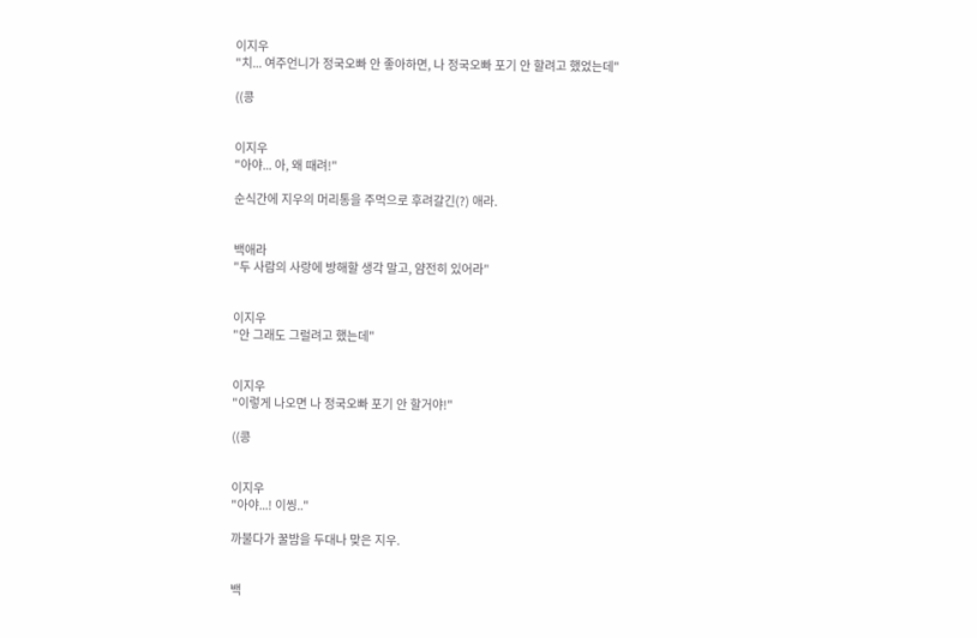이지우
"치... 여주언니가 정국오빠 안 좋아하면, 나 정국오빠 포기 안 할려고 했었는데"

((콩


이지우
"아야... 아, 왜 때려!"

순식간에 지우의 머리통을 주먹으로 후려갈긴(?) 애라.


백애라
"두 사람의 사랑에 방해할 생각 말고, 얌전히 있어라"


이지우
"안 그래도 그럴려고 했는데"


이지우
"이렇게 나오면 나 정국오빠 포기 안 할거야!"

((콩


이지우
"아야...! 이씽.."

까불다가 꿀밤을 두대나 맞은 지우.


백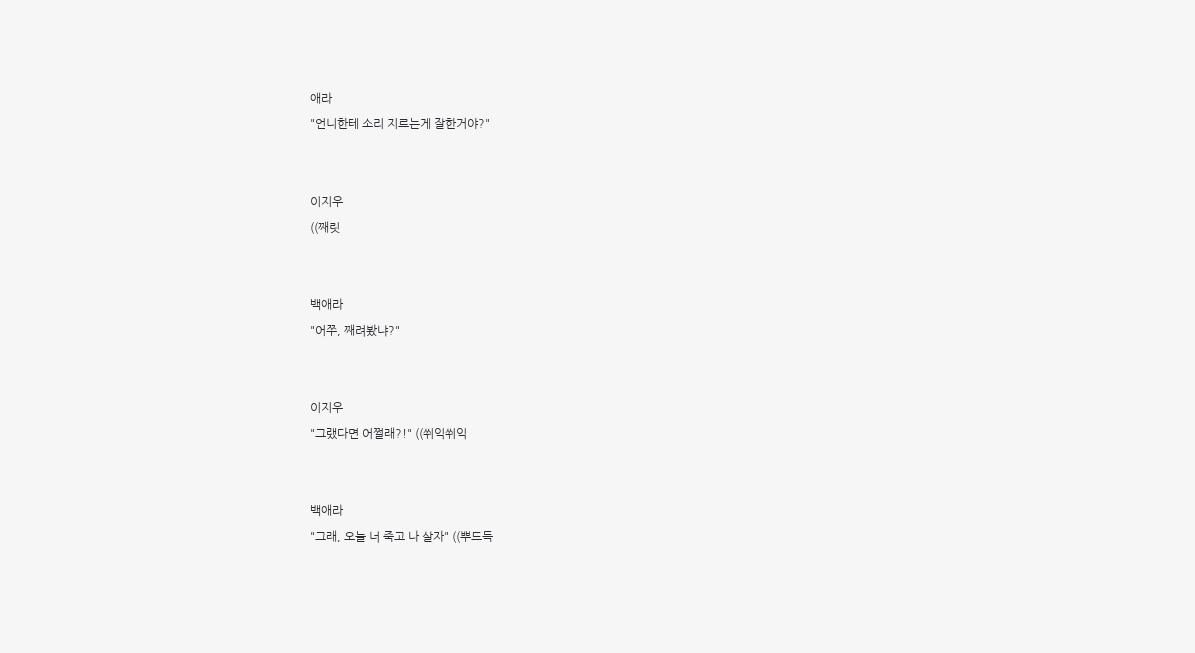애라
"언니한테 소리 지르는게 잘한거야?"


이지우
((째릿


백애라
"어쭈, 째려봤냐?"


이지우
"그랬다면 어쩔래?!" ((쒸익쒸익


백애라
"그래, 오늘 너 죽고 나 살자" ((뿌드득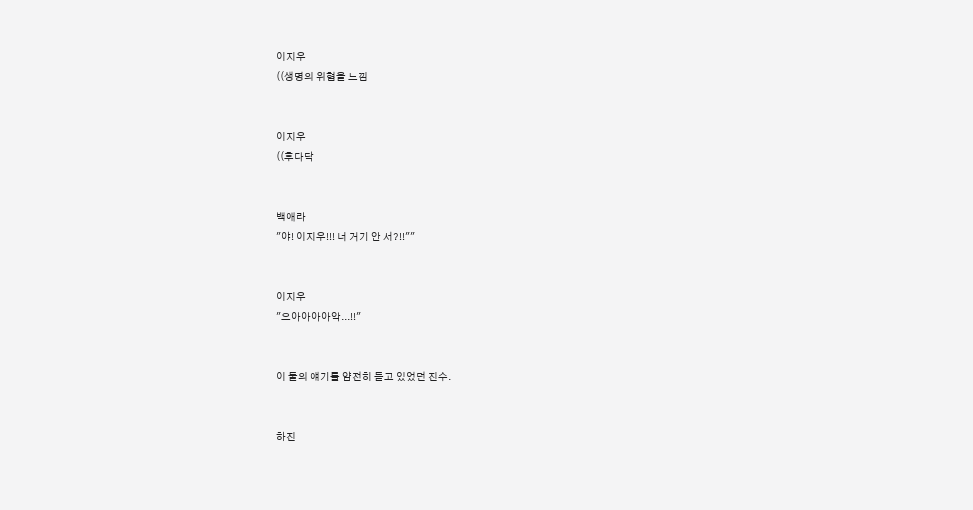이지우
((생명의 위협을 느낌


이지우
((후다닥


백애라
"야! 이지우!!! 너 거기 안 서?!!""


이지우
"으아아아아악...!!"


이 둘의 얘기를 얌전히 듣고 있었던 진수.


하진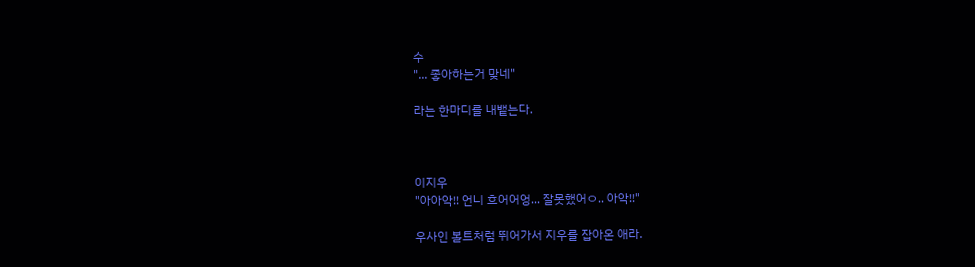수
"... 좋아하는거 맞네"

라는 한마디를 내뱉는다.



이지우
"아아악!! 언니 흐어어엉... 잘못했어ㅇ.. 아악!!"

우사인 볼트처럼 뛰어가서 지우를 잡아온 애라.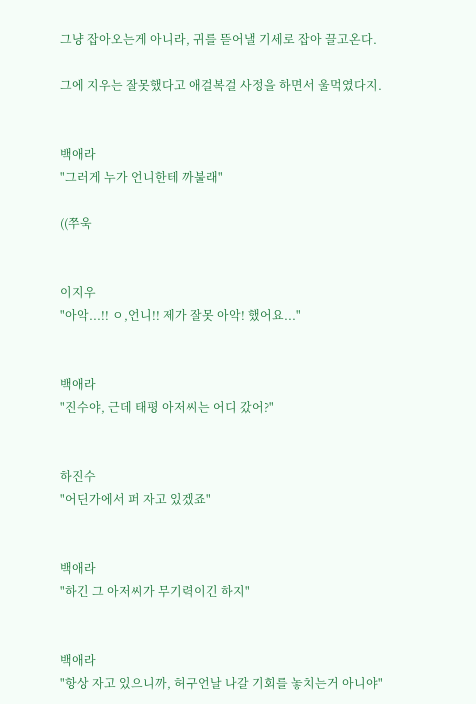그냥 잡아오는게 아니라, 귀를 뜯어낼 기세로 잡아 끌고온다.

그에 지우는 잘못했다고 애걸복걸 사정을 하면서 울먹였다지.


백애라
"그러게 누가 언니한테 까불래"

((쭈욱


이지우
"아악...!! ㅇ,언니!! 제가 잘못 아악! 했어요..."


백애라
"진수야, 근데 태평 아저씨는 어디 갔어?"


하진수
"어딘가에서 퍼 자고 있겠죠"


백애라
"하긴 그 아저씨가 무기력이긴 하지"


백애라
"항상 자고 있으니까, 허구언날 나갈 기회를 놓치는거 아니야"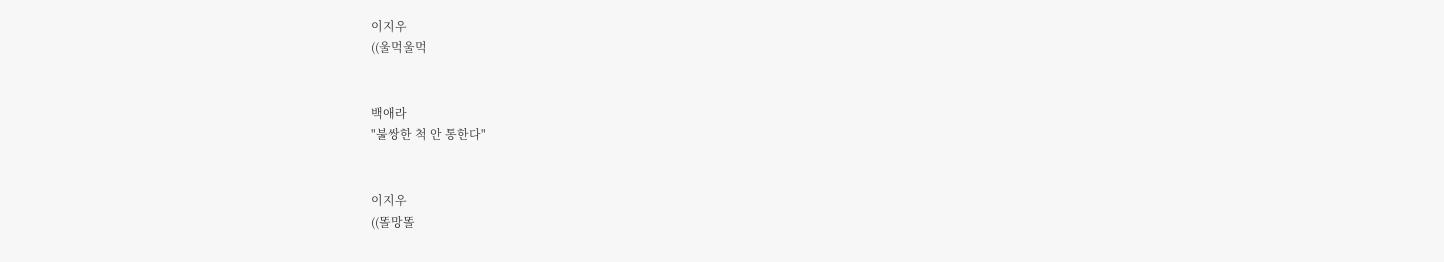이지우
((울먹울먹


백애라
"불쌍한 척 안 통한다"


이지우
((똘망똘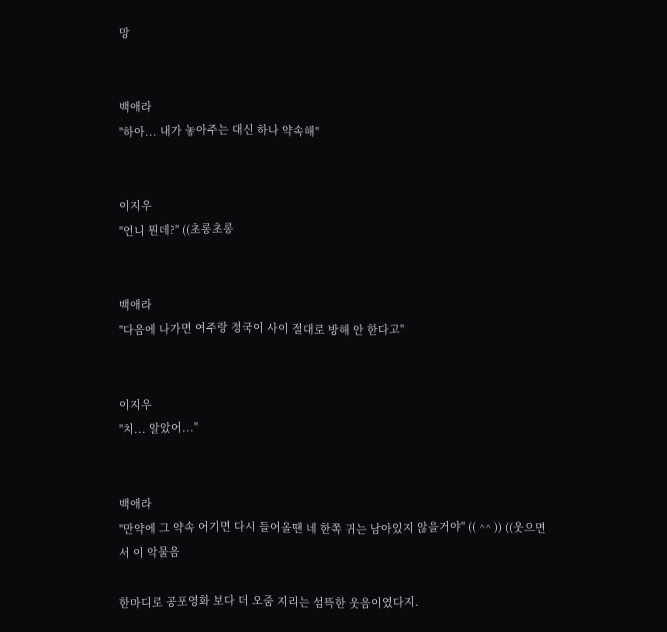망


백애라
"하아... 내가 놓아주는 대신 하나 약속해"


이지우
"언니 뭔데?" ((초롱초롱


백애라
"다음에 나가면 여주랑 정국이 사이 절대로 방해 안 한다고"


이지우
"치... 알았어..."


백애라
"만약에 그 약속 어기면 다시 들어올땐 네 한쪽 귀는 남아있지 않을거야" (( ^^ )) ((웃으면서 이 악물음

한마디로 공포영화 보다 더 오줌 지리는 섬뜩한 웃음이였다지.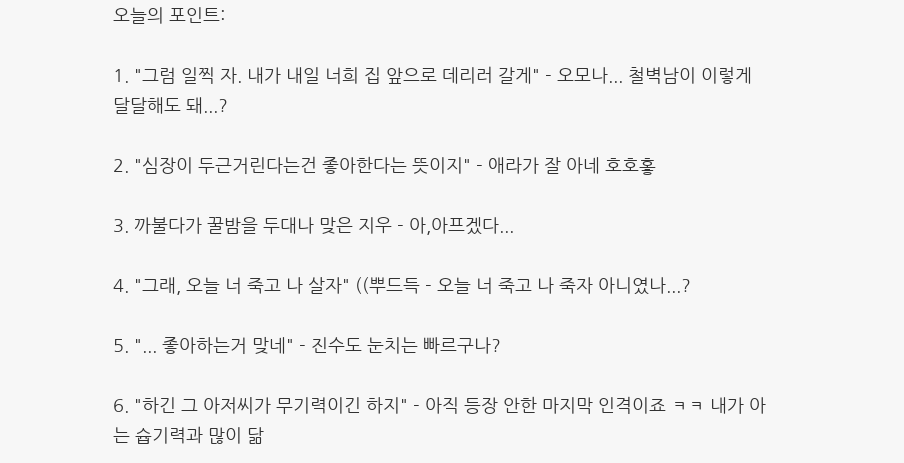오늘의 포인트:

1. "그럼 일찍 자. 내가 내일 너희 집 앞으로 데리러 갈게" - 오모나... 철벽남이 이렇게 달달해도 돼...?

2. "심장이 두근거린다는건 좋아한다는 뜻이지" - 애라가 잘 아네 호호홓

3. 까불다가 꿀밤을 두대나 맞은 지우 - 아,아프겠다...

4. "그래, 오늘 너 죽고 나 살자" ((뿌드득 - 오늘 너 죽고 나 죽자 아니였나...?

5. "... 좋아하는거 맞네" - 진수도 눈치는 빠르구나?

6. "하긴 그 아저씨가 무기력이긴 하지" - 아직 등장 안한 마지막 인격이죠 ㅋㅋ 내가 아는 슙기력과 많이 닮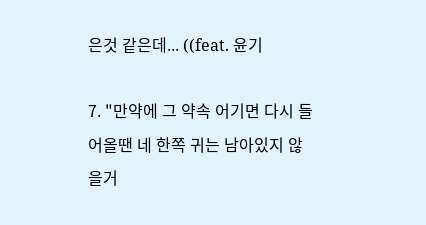은것 같은데... ((feat. 윤기

7. "만약에 그 약속 어기면 다시 들어올땐 네 한쪽 귀는 남아있지 않을거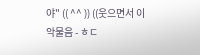야" (( ^^ )) ((웃으면서 이 악물음 - ㅎㄷ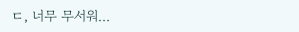ㄷ, 너무 무서워...